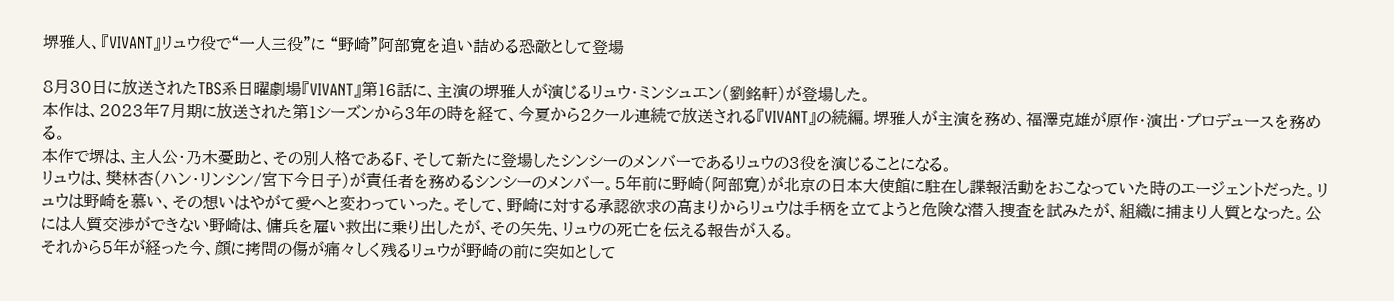堺雅人、『VIVANT』リュウ役で“一人三役”に “野崎”阿部寛を追い詰める恐敵として登場

8月30日に放送されたTBS系日曜劇場『VIVANT』第16話に、主演の堺雅人が演じるリュウ・ミンシュエン(劉銘軒)が登場した。
本作は、2023年7月期に放送された第1シーズンから3年の時を経て、今夏から2クール連続で放送される『VIVANT』の続編。堺雅人が主演を務め、福澤克雄が原作・演出・プロデュースを務める。
本作で堺は、主人公・乃木憂助と、その別人格であるF、そして新たに登場したシンシーのメンバーであるリュウの3役を演じることになる。
リュウは、樊林杏(ハン・リンシン/宮下今日子)が責任者を務めるシンシーのメンバー。5年前に野崎(阿部寛)が北京の日本大使館に駐在し諜報活動をおこなっていた時のエージェントだった。リュウは野崎を慕い、その想いはやがて愛へと変わっていった。そして、野崎に対する承認欲求の高まりからリュウは手柄を立てようと危険な潜入捜査を試みたが、組織に捕まり人質となった。公には人質交渉ができない野崎は、傭兵を雇い救出に乗り出したが、その矢先、リュウの死亡を伝える報告が入る。
それから5年が経った今、顔に拷問の傷が痛々しく残るリュウが野崎の前に突如として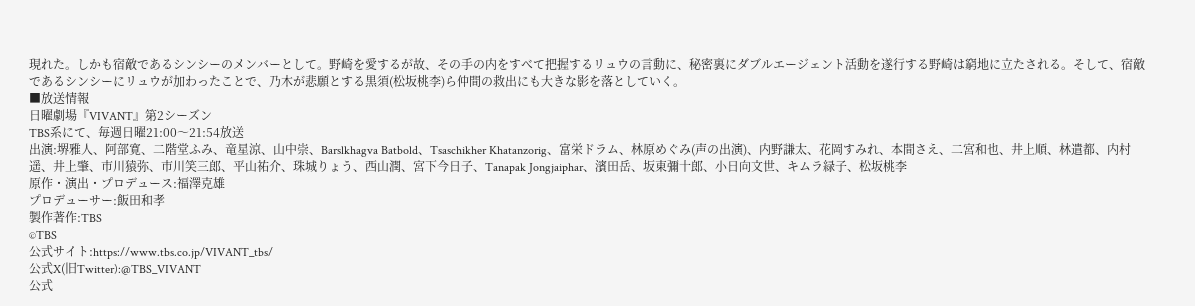現れた。しかも宿敵であるシンシーのメンバーとして。野崎を愛するが故、その手の内をすべて把握するリュウの言動に、秘密裏にダブルエージェント活動を遂行する野崎は窮地に立たされる。そして、宿敵であるシンシーにリュウが加わったことで、乃木が悲願とする黒須(松坂桃李)ら仲間の救出にも大きな影を落としていく。
■放送情報
日曜劇場『VIVANT』第2シーズン
TBS系にて、毎週日曜21:00〜21:54放送
出演:堺雅人、阿部寛、二階堂ふみ、竜星涼、山中崇、Barslkhagva Batbold、Tsaschikher Khatanzorig、富栄ドラム、林原めぐみ(声の出演)、内野謙太、花岡すみれ、本間さえ、二宮和也、井上順、林遣都、内村遥、井上肇、市川猿弥、市川笑三郎、平山祐介、珠城りょう、西山潤、宮下今日子、Tanapak Jongjaiphar、濱田岳、坂東彌十郎、小日向文世、キムラ緑子、松坂桃李
原作・演出・プロデュース:福澤克雄
プロデューサー:飯田和孝
製作著作:TBS
©TBS
公式サイト:https://www.tbs.co.jp/VIVANT_tbs/
公式X(旧Twitter):@TBS_VIVANT
公式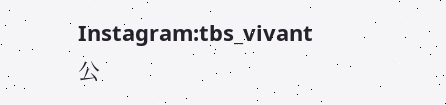Instagram:tbs_vivant
公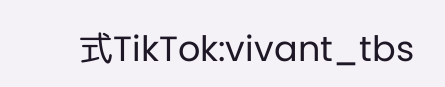式TikTok:vivant_tbs